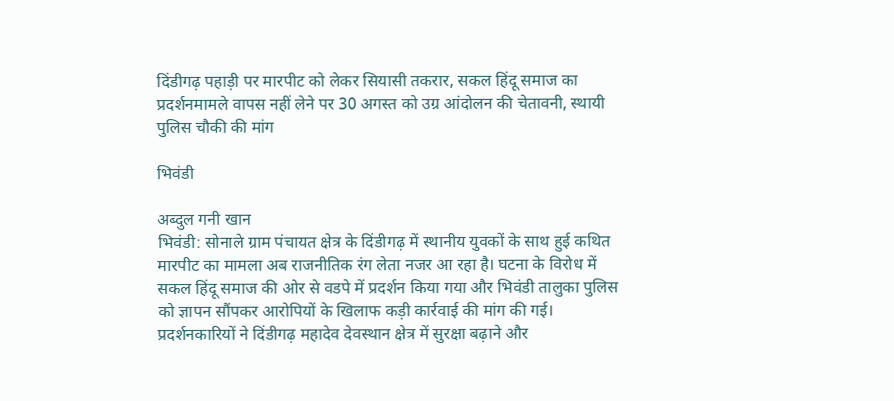दिंडीगढ़ पहाड़ी पर मारपीट को लेकर सियासी तकरार, सकल हिंदू समाज का प्रदर्शनमामले वापस नहीं लेने पर 30 अगस्त को उग्र आंदोलन की चेतावनी, स्थायी पुलिस चौकी की मांग

भिवंडी

अब्दुल गनी खान
भिवंडी: सोनाले ग्राम पंचायत क्षेत्र के दिंडीगढ़ में स्थानीय युवकों के साथ हुई कथित मारपीट का मामला अब राजनीतिक रंग लेता नजर आ रहा है। घटना के विरोध में सकल हिंदू समाज की ओर से वडपे में प्रदर्शन किया गया और भिवंडी तालुका पुलिस को ज्ञापन सौंपकर आरोपियों के खिलाफ कड़ी कार्रवाई की मांग की गई। प्रदर्शनकारियों ने दिंडीगढ़ महादेव देवस्थान क्षेत्र में सुरक्षा बढ़ाने और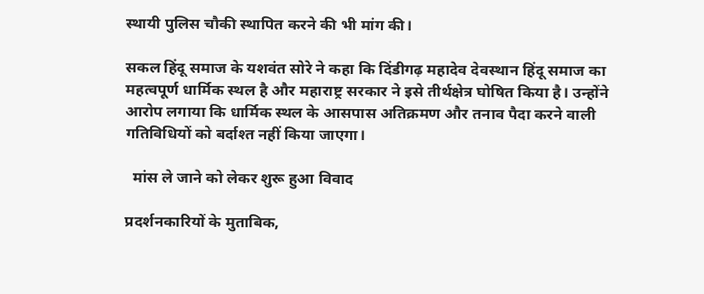स्थायी पुलिस चौकी स्थापित करने की भी मांग की।

सकल हिंदू समाज के यशवंत सोरे ने कहा कि दिंडीगढ़ महादेव देवस्थान हिंदू समाज का महत्वपूर्ण धार्मिक स्थल है और महाराष्ट्र सरकार ने इसे तीर्थक्षेत्र घोषित किया है। उन्होंने आरोप लगाया कि धार्मिक स्थल के आसपास अतिक्रमण और तनाव पैदा करने वाली गतिविधियों को बर्दाश्त नहीं किया जाएगा।

  मांस ले जाने को लेकर शुरू हुआ विवाद

प्रदर्शनकारियों के मुताबिक,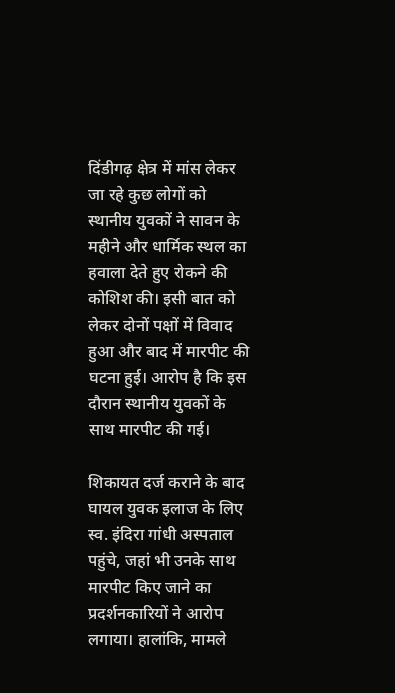दिंडीगढ़ क्षेत्र में मांस लेकर जा रहे कुछ लोगों को स्थानीय युवकों ने सावन के महीने और धार्मिक स्थल का हवाला देते हुए रोकने की कोशिश की। इसी बात को लेकर दोनों पक्षों में विवाद हुआ और बाद में मारपीट की घटना हुई। आरोप है कि इस दौरान स्थानीय युवकों के साथ मारपीट की गई।

शिकायत दर्ज कराने के बाद घायल युवक इलाज के लिए स्व. इंदिरा गांधी अस्पताल पहुंचे, जहां भी उनके साथ मारपीट किए जाने का प्रदर्शनकारियों ने आरोप लगाया। हालांकि, मामले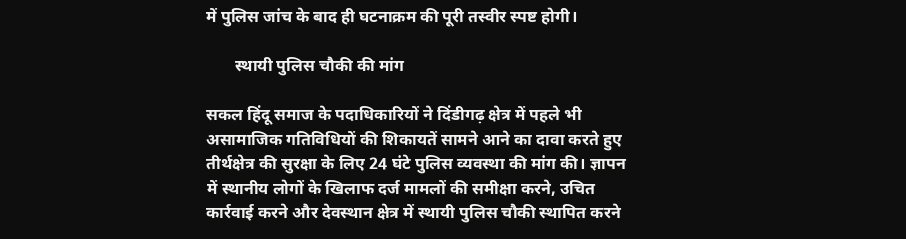में पुलिस जांच के बाद ही घटनाक्रम की पूरी तस्वीर स्पष्ट होगी।

       स्थायी पुलिस चौकी की मांग

सकल हिंदू समाज के पदाधिकारियों ने दिंडीगढ़ क्षेत्र में पहले भी असामाजिक गतिविधियों की शिकायतें सामने आने का दावा करते हुए तीर्थक्षेत्र की सुरक्षा के लिए 24 घंटे पुलिस व्यवस्था की मांग की। ज्ञापन में स्थानीय लोगों के खिलाफ दर्ज मामलों की समीक्षा करने, उचित कार्रवाई करने और देवस्थान क्षेत्र में स्थायी पुलिस चौकी स्थापित करने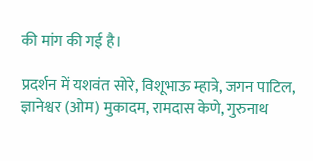की मांग की गई है।

प्रदर्शन में यशवंत सोरे, विशूभाऊ म्हात्रे, जगन पाटिल, ज्ञानेश्वर (ओम) मुकादम, रामदास केणे, गुरुनाथ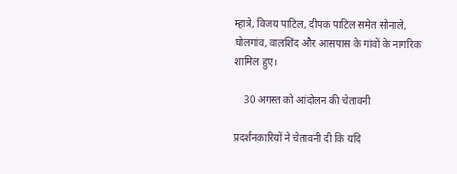म्हात्रे, विजय पाटिल, दीपक पाटिल समेत सोनाले, घोलगांव, वालशिंद और आसपास के गांवों के नागरिक शामिल हुए।

    30 अगस्त को आंदोलन की चेतावनी

प्रदर्शनकारियों ने चेतावनी दी कि यदि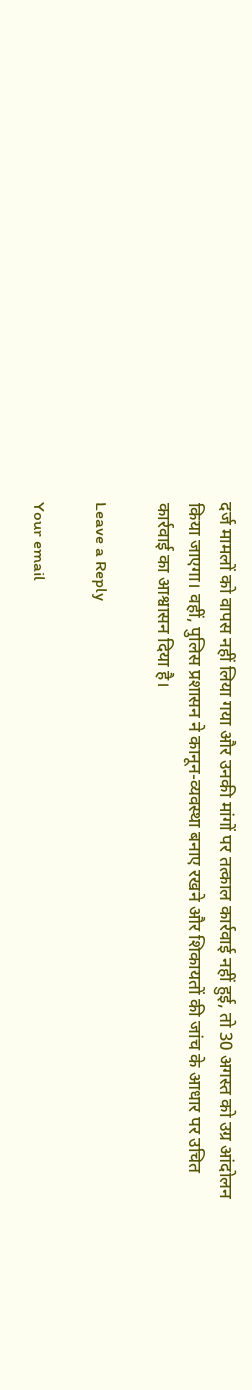दर्ज मामलों को वापस नहीं लिया गया और उनकी मांगों पर तत्काल कार्रवाई नहीं हुई, तो 30 अगस्त को उग्र आंदोलन किया जाएगा। वहीं, पुलिस प्रशासन ने कानून-व्यवस्था बनाए रखने और शिकायतों की जांच के आधार पर उचित कार्रवाई का आश्वासन दिया है।

Leave a Reply

Your email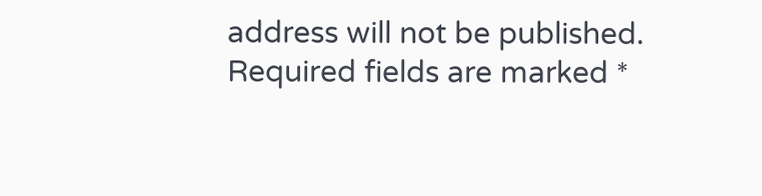address will not be published. Required fields are marked *